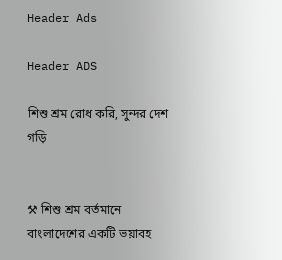Header Ads

Header ADS

শিশু শ্রম রোধ করি, সুন্দর দেশ গড়ি


⚒ শিশু শ্রম বর্তমানে বাংলাদেশের একটি ভয়াবহ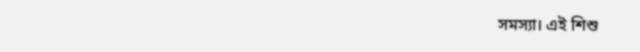সমস্যা। এই শিশু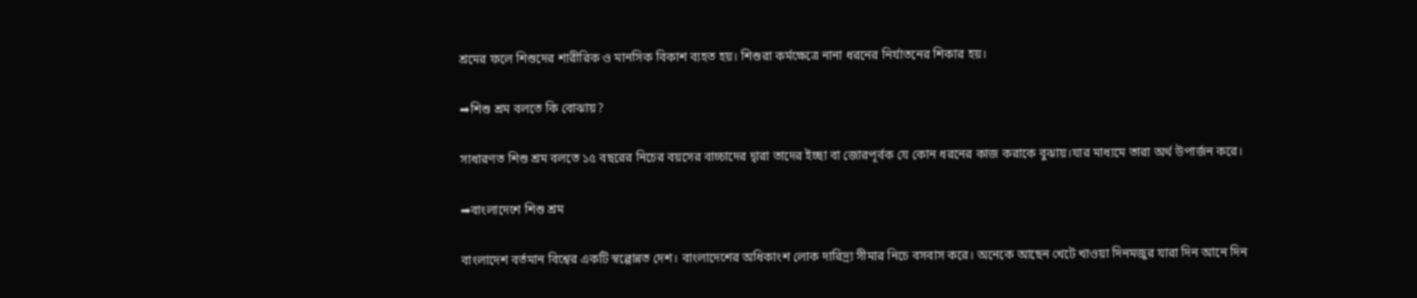শ্রমের ফলে শিশুদের শারীরিক ও মানসিক বিকাশ ব্যহত হয়। শিশুরা কর্মক্ষেত্রে নানা ধরনের নির্যাতনের শিকার হয়।

➡শিশু শ্রম বলতে কি বোঝায়?

সাধারণত শিশু শ্রম বলতে ১৫ বছরের নিচের বয়সের বাচ্চাদের দ্বারা তাদের ইচ্ছা বা জোরপূর্বক যে কোন ধরনের কাজ করাকে বুঝায়।যার মাধ্যমে তারা অর্থ উপার্জন করে।

➡বাংলাদেশে শিশু শ্রম

বাংলাদেশ বর্তমান বিশ্বের একটি স্বল্পোন্নত দেশ। বাংলাদেশের অধিকাংশ লোক দারিদ্র্য সীমার নিচে বসবাস করে। অনেকে আছেন খেটে খাওয়া দিনমজুর যারা দিন আনে দিন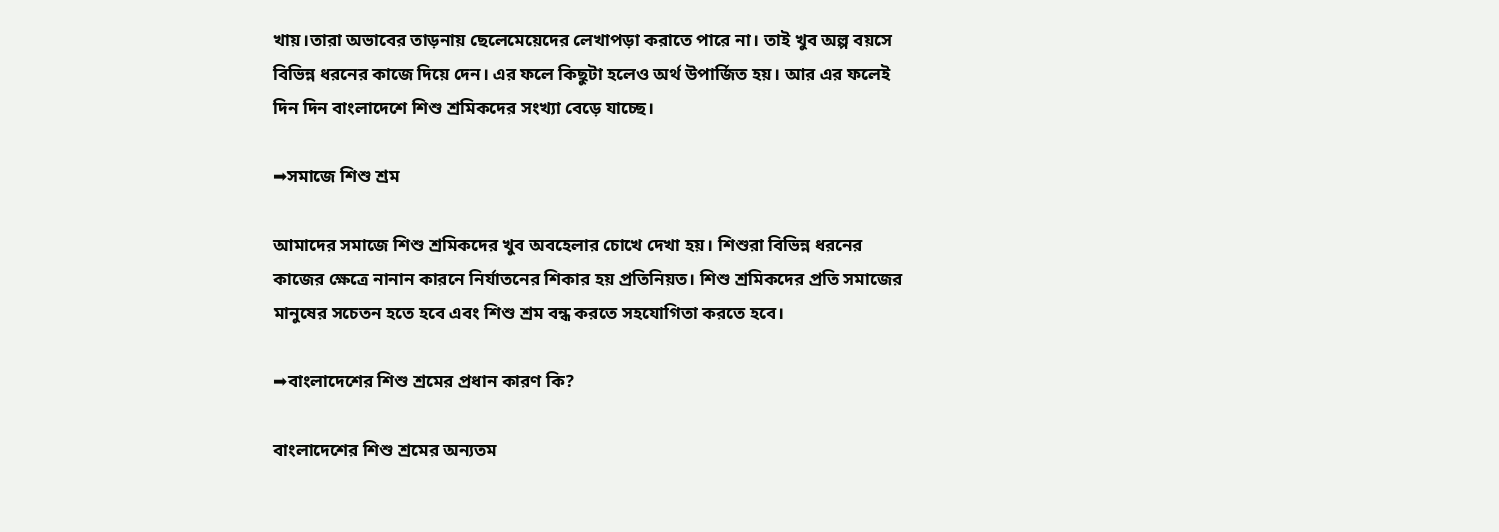খায়।তারা অভাবের তাড়নায় ছেলেমেয়েদের লেখাপড়া করাতে পারে না। তাই খুব অল্প বয়সে বিভিন্ন ধরনের কাজে দিয়ে দেন। এর ফলে কিছুটা হলেও অর্থ উপার্জিত হয়। আর এর ফলেই দিন দিন বাংলাদেশে শিশু শ্রমিকদের সংখ্যা বেড়ে যাচ্ছে।

➡সমাজে শিশু শ্রম

আমাদের সমাজে শিশু শ্রমিকদের খুব অবহেলার চোখে দেখা হয়। শিশুরা বিভিন্ন ধরনের কাজের ক্ষেত্রে নানান কারনে নির্যাতনের শিকার হয় প্রতিনিয়ত। শিশু শ্রমিকদের প্রতি সমাজের মানুষের সচেতন হতে হবে এবং শিশু শ্রম বন্ধ করতে সহযোগিতা করতে হবে।

➡বাংলাদেশের শিশু শ্রমের প্রধান কারণ কি?

বাংলাদেশের শিশু শ্রমের অন্যতম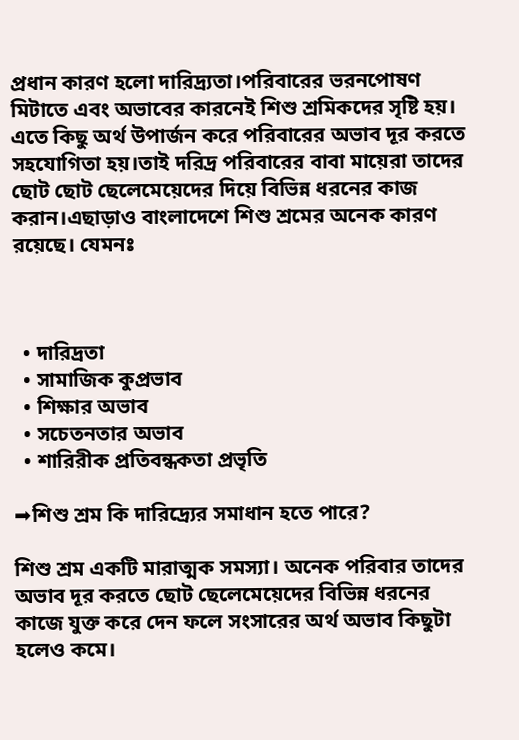প্রধান কারণ হলো দারিদ্র্যতা।পরিবারের ভরনপোষণ মিটাতে এবং অভাবের কারনেই শিশু শ্রমিকদের সৃষ্টি হয়। এতে কিছু অর্থ উপার্জন করে পরিবারের অভাব দূর করতে সহযোগিতা হয়।তাই দরিদ্র পরিবারের বাবা মায়েরা তাদের ছোট ছোট ছেলেমেয়েদের দিয়ে বিভিন্ন ধরনের কাজ করান।এছাড়াও বাংলাদেশে শিশু শ্রমের অনেক কারণ রয়েছে। যেমনঃ



  • দারিদ্রতা
  • সামাজিক কুপ্রভাব
  • শিক্ষার অভাব
  • সচেতনতার অভাব
  • শারিরীক প্রতিবন্ধকতা প্রভৃতি

➡শিশু শ্রম কি দারিদ্র্যের সমাধান হতে পারে?

শিশু শ্রম একটি মারাত্মক সমস্যা। অনেক পরিবার তাদের অভাব দূর করতে ছোট ছেলেমেয়েদের বিভিন্ন ধরনের কাজে যুক্ত করে দেন ফলে সংসারের অর্থ অভাব কিছুটা হলেও কমে।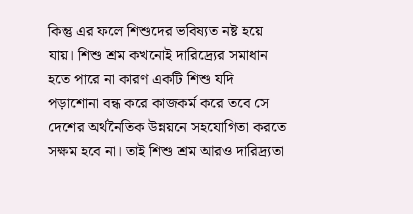কিন্তু এর ফলে শিশুদের ভবিষ্যত নষ্ট হয়ে যায়। শিশু শ্রম কখনোই দারিদ্র্যের সমাধান হতে পারে না কারণ একটি শিশু যদি পড়াশোনা বন্ধ করে কাজকর্ম করে তবে সে দেশের অর্থনৈতিক উন্নয়নে সহযোগিতা করতে সক্ষম হবে না। তাই শিশু শ্রম আরও দারিদ্র্যতা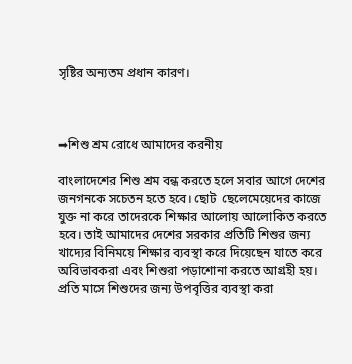সৃষ্টির অন্যতম প্রধান কারণ।



➡শিশু শ্রম রোধে আমাদের করনীয়

বাংলাদেশের শিশু শ্রম বন্ধ করতে হলে সবার আগে দেশের জনগনকে সচেতন হতে হবে। ছোট  ছেলেমেয়েদের কাজে যুক্ত না করে তাদেরকে শিক্ষার আলোয় আলোকিত করতে হবে। তাই আমাদের দেশের সরকার প্রতিটি শিশুর জন্য খাদ্যের বিনিময়ে শিক্ষার ব্যবস্থা করে দিয়েছেন যাতে করে অবিভাবকরা এবং শিশুরা পড়াশোনা করতে আগ্রহী হয়। প্রতি মাসে শিশুদের জন্য উপবৃত্তির ব্যবস্থা করা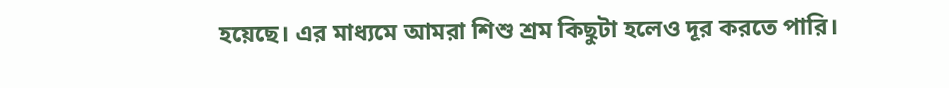হয়েছে। এর মাধ্যমে আমরা শিশু শ্রম কিছুটা হলেও দূর করতে পারি।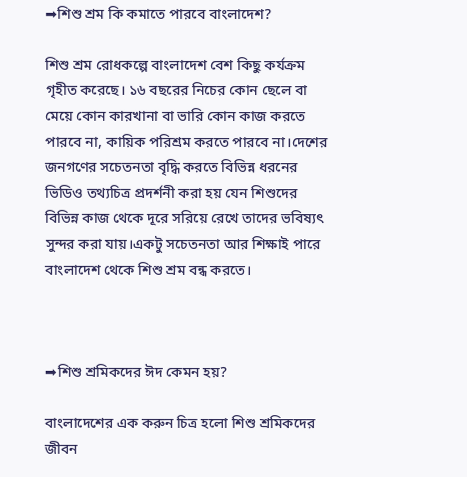➡শিশু শ্রম কি কমাতে পারবে বাংলাদেশ?

শিশু শ্রম রোধকল্পে বাংলাদেশ বেশ কিছু কর্যক্রম গৃহীত করেছে। ১৬ বছরের নিচের কোন ছেলে বা মেয়ে কোন কারখানা বা ভারি কোন কাজ করতে পারবে না, কায়িক পরিশ্রম করতে পারবে না।দেশের জনগণের সচেতনতা বৃদ্ধি করতে বিভিন্ন ধরনের ভিডিও তথ্যচিত্র প্রদর্শনী করা হয় যেন শিশুদের বিভিন্ন কাজ থেকে দূরে সরিয়ে রেখে তাদের ভবিষ্যৎ সুন্দর করা যায়।একটু সচেতনতা আর শিক্ষাই পারে বাংলাদেশ থেকে শিশু শ্রম বন্ধ করতে।



➡শিশু শ্রমিকদের ঈদ কেমন হয়?

বাংলাদেশের এক করুন চিত্র হলো শিশু শ্রমিকদের জীবন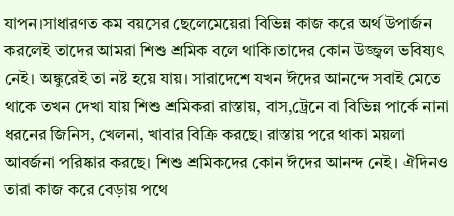যাপন।সাধারণত কম বয়সের ছেলেমেয়েরা বিভিন্ন কাজ করে অর্থ উপার্জন করলেই তাদের আমরা শিশু শ্রমিক বলে থাকি।তাদের কোন উজ্জ্বল ভবিষ্যৎ নেই। অঙ্কুরেই তা নষ্ট হয়ে যায়। সারাদেশে যখন ঈদের আনন্দে সবাই মেতে থাকে তখন দেখা যায় শিশু শ্রমিকরা রাস্তায়, বাস,ট্রেনে বা বিভিন্ন পার্কে নানা ধরনের জিনিস, খেলনা, খাবার বিক্রি করছে। রাস্তায় পরে থাকা ময়লা আবর্জনা পরিষ্কার করছে। শিশু শ্রমিকদের কোন ঈদের আনন্দ নেই। ঐদিনও তারা কাজ করে বেড়ায় পথে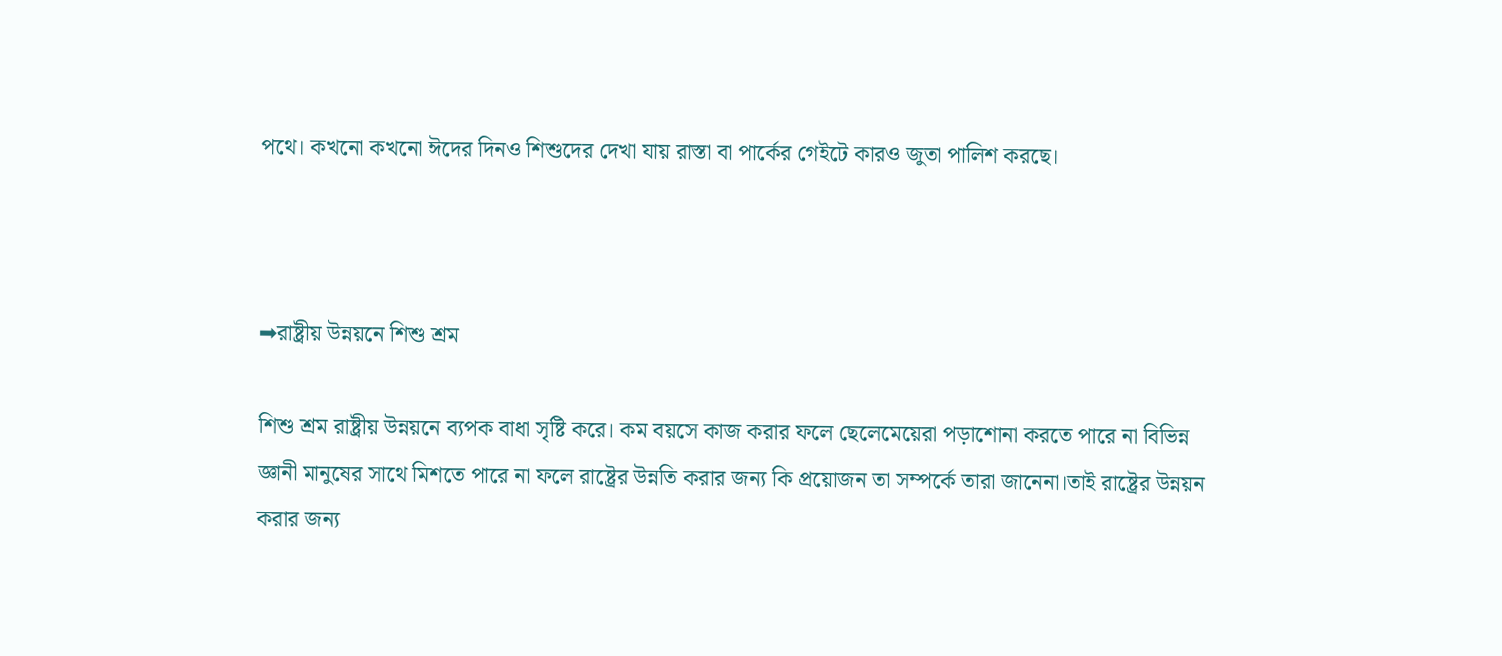পথে। কখনো কখনো ঈদের দিনও শিশুদের দেখা যায় রাস্তা বা পার্কের গেইটে কারও জুতা পালিশ করছে।



➡রাষ্ট্রীয় উন্নয়নে শিশু শ্রম

শিশু শ্রম রাষ্ট্রীয় উন্নয়নে ব্যপক বাধা সৃষ্টি করে। কম বয়সে কাজ করার ফলে ছেলেমেয়েরা পড়াশোনা করতে পারে না বিভিন্ন জ্ঞানী মানুষের সাথে মিশতে পারে না ফলে রাষ্ট্রের উন্নতি করার জন্য কি প্রয়োজন তা সম্পর্কে তারা জানেনা।তাই রাষ্ট্রের উন্নয়ন করার জন্য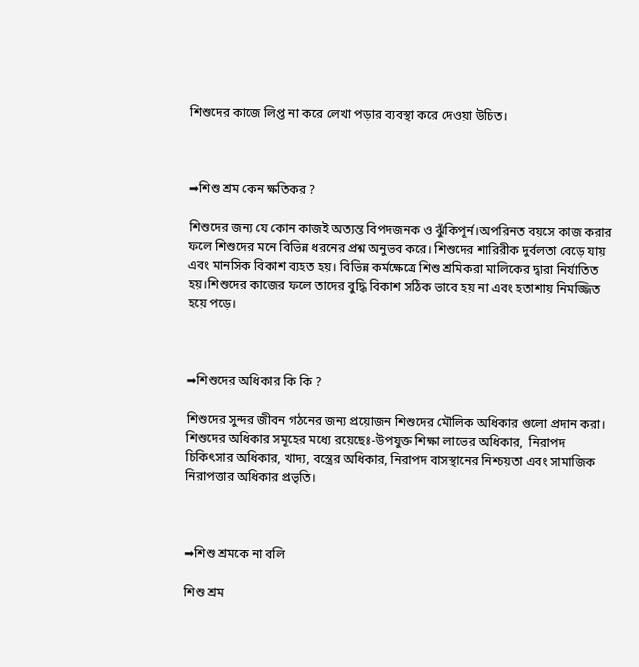শিশুদের কাজে লিপ্ত না করে লেখা পড়ার ব্যবস্থা করে দেওয়া উচিত।



➡শিশু শ্রম কেন ক্ষতিকর ?

শিশুদের জন্য যে কোন কাজই অত্যন্ত বিপদজনক ও ঝুঁকিপূর্ন।অপরিনত বয়সে কাজ করার ফলে শিশুদের মনে বিভিন্ন ধরনের প্রশ্ন অনুভব করে। শিশুদের শারিরীক দুর্বলতা বেড়ে যায় এবং মানসিক বিকাশ ব্যহত হয়। বিভিন্ন কর্মক্ষেত্রে শিশু শ্রমিকরা মালিকের দ্বারা নির্যাতিত হয়।শিশুদের কাজের ফলে তাদের বুদ্ধি বিকাশ সঠিক ভাবে হয় না এবং হতাশায় নিমজ্জিত হয়ে পড়ে।



➡শিশুদের অধিকার কি কি ?

শিশুদের সুন্দর জীবন গঠনের জন্য প্রয়োজন শিশুদের মৌলিক অধিকার গুলো প্রদান করা। শিশুদের অধিকার সমূহের মধ্যে রয়েছেঃ-উপযুক্ত শিক্ষা লাভের অধিকার,  নিরাপদ চিকিৎসার অধিকার, খাদ্য, বস্ত্রের অধিকার, নিরাপদ বাসস্থানের নিশ্চয়তা এবং সামাজিক নিরাপত্তার অধিকার প্রভৃতি।



➡শিশু শ্রমকে না বলি

শিশু শ্রম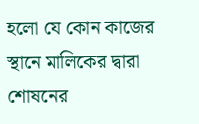হলো যে কোন কাজের স্থানে মালিকের দ্বারা শোষনের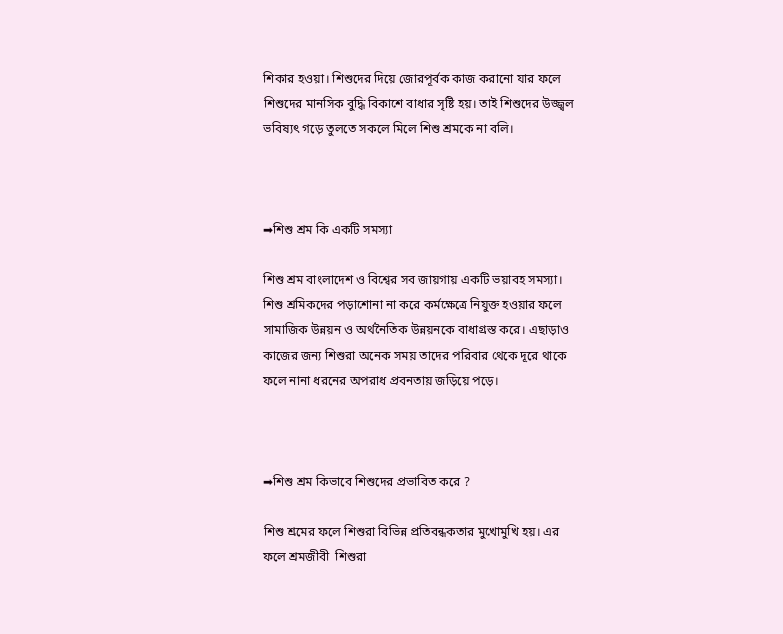শিকার হওয়া। শিশুদের দিয়ে জোরপূর্বক কাজ করানো যার ফলে শিশুদের মানসিক বুদ্ধি বিকাশে বাধার সৃষ্টি হয়। তাই শিশুদের উজ্জ্বল ভবিষ্যৎ গড়ে তুলতে সকলে মিলে শিশু শ্রমকে না বলি।



➡শিশু শ্রম কি একটি সমস্যা

শিশু শ্রম বাংলাদেশ ও বিশ্বের সব জায়গায় একটি ভয়াবহ সমস্যা। শিশু শ্রমিকদের পড়াশোনা না করে কর্মক্ষেত্রে নিযুক্ত হওয়ার ফলে সামাজিক উন্নয়ন ও অর্থনৈতিক উন্নয়নকে বাধাগ্রস্ত করে। এছাড়াও কাজের জন্য শিশুরা অনেক সময় তাদের পরিবার থেকে দূরে থাকে ফলে নানা ধরনের অপরাধ প্রবনতায় জড়িয়ে পড়ে।



➡শিশু শ্রম কিভাবে শিশুদের প্রভাবিত করে ?

শিশু শ্রমের ফলে শিশুরা বিভিন্ন প্রতিবন্ধকতার মুখোমুখি হয়। এর ফলে শ্রমজীবী  শিশুরা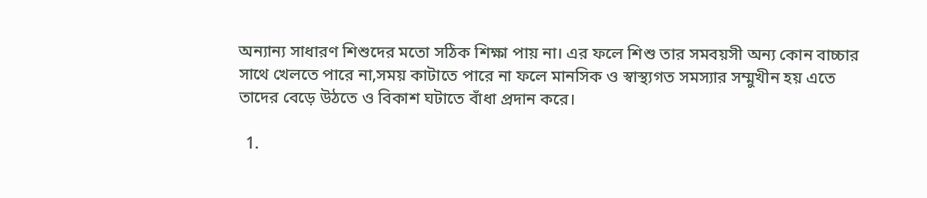অন্যান্য সাধারণ শিশুদের মতো সঠিক শিক্ষা পায় না। এর ফলে শিশু তার সমবয়সী অন্য কোন বাচ্চার সাথে খেলতে পারে না,সময় কাটাতে পারে না ফলে মানসিক ও স্বাস্থ্যগত সমস্যার সম্মুখীন হয় এতে তাদের বেড়ে উঠতে ও বিকাশ ঘটাতে বাঁধা প্রদান করে।

  1.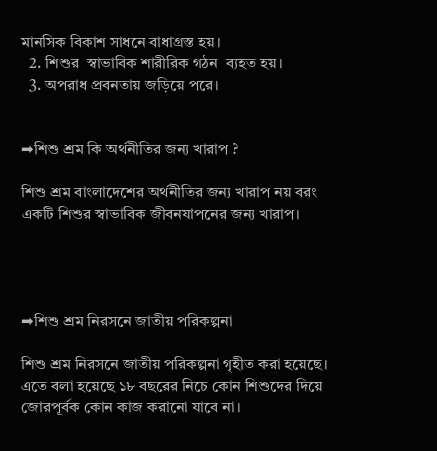মানসিক বিকাশ সাধনে বাধাগ্রস্ত হয়।
  2. শিশুর  স্বাভাবিক শারীরিক গঠন  ব্যহত হয়।
  3. অপরাধ প্রবনতায় জড়িয়ে পরে।


➡শিশু শ্রম কি অর্থনীতির জন্য খারাপ ?

শিশু শ্রম বাংলাদেশের অর্থনীতির জন্য খারাপ নয় বরং একটি শিশুর স্বাভাবিক জীবনযাপনের জন্য খারাপ।




➡শিশু শ্রম নিরসনে জাতীয় পরিকল্পনা

শিশু শ্রম নিরসনে জাতীয় পরিকল্পনা গৃহীত করা হয়েছে। এতে বলা হয়েছে ১৮ বছরের নিচে কোন শিশুদের দিয়ে জোরপূর্বক কোন কাজ করানো যাবে না।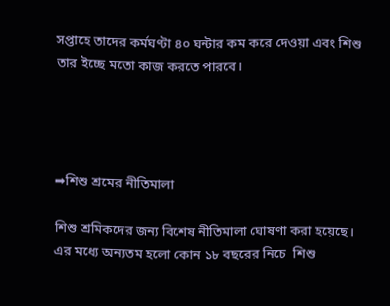সপ্তাহে তাদের কর্মঘণ্টা ৪০ ঘন্টার কম করে দেওয়া এবং শিশু তার ইচ্ছে মতো কাজ করতে পারবে।




➡শিশু শ্রমের নীতিমালা

শিশু শ্রমিকদের জন্য বিশেষ নীতিমালা ঘোষণা করা হয়েছে। এর মধ্যে অন্যতম হলো কোন ১৮ বছরের নিচে  শিশু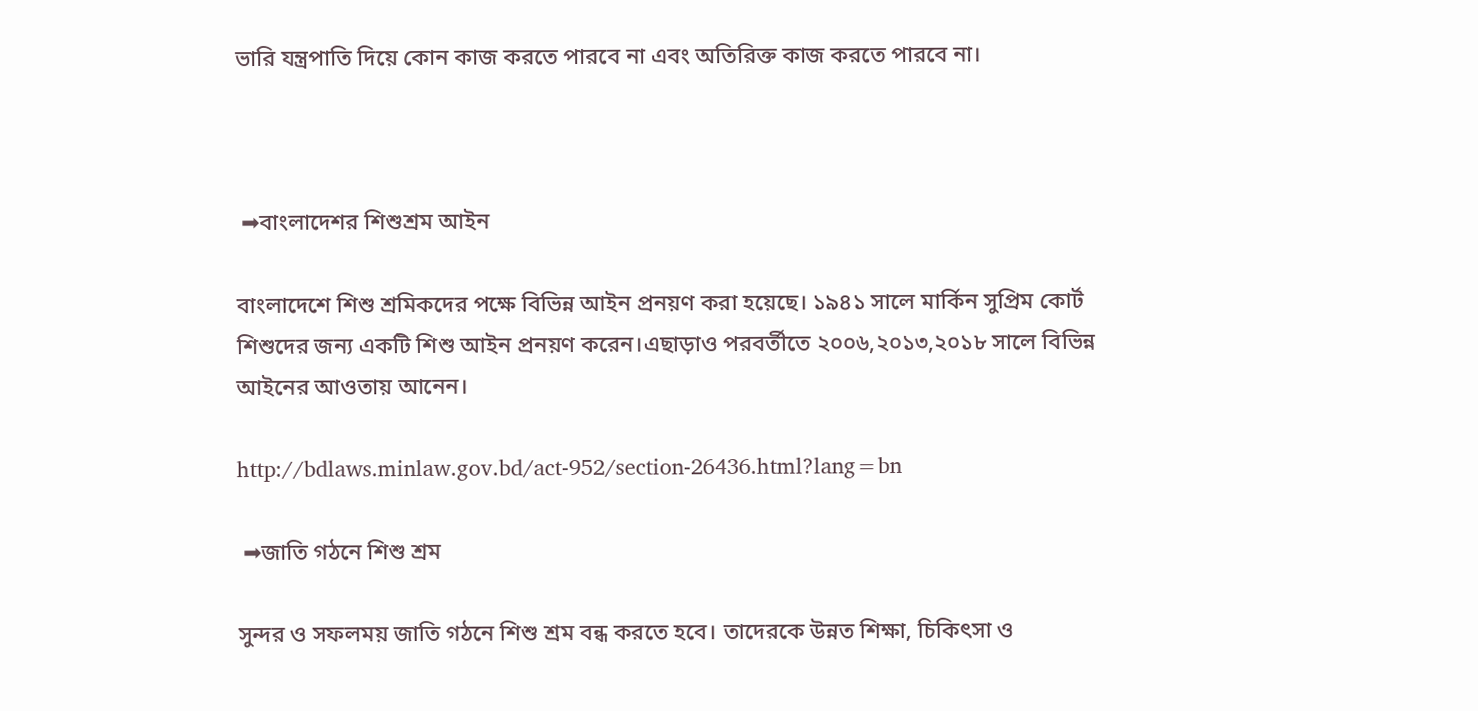ভারি যন্ত্রপাতি দিয়ে কোন কাজ করতে পারবে না এবং অতিরিক্ত কাজ করতে পারবে না।



 ➡বাংলাদেশর শিশুশ্রম আইন

বাংলাদেশে শিশু শ্রমিকদের পক্ষে বিভিন্ন আইন প্রনয়ণ করা হয়েছে। ১৯৪১ সালে মার্কিন সুপ্রিম কোর্ট শিশুদের জন্য একটি শিশু আইন প্রনয়ণ করেন।এছাড়াও পরবর্তীতে ২০০৬,২০১৩,২০১৮ সালে বিভিন্ন আইনের আওতায় আনেন।

http://bdlaws.minlaw.gov.bd/act-952/section-26436.html?lang=bn

 ➡জাতি গঠনে শিশু শ্রম

সুন্দর ও সফলময় জাতি গঠনে শিশু শ্রম বন্ধ করতে হবে। তাদেরকে উন্নত শিক্ষা, চিকিৎসা ও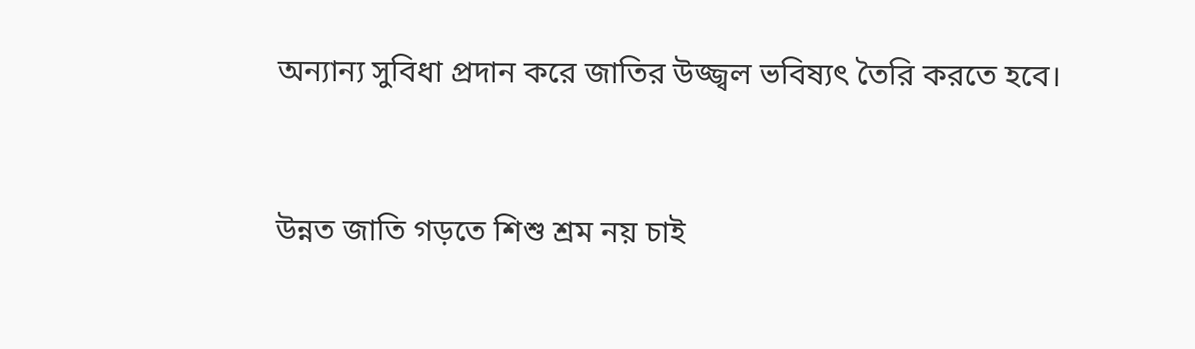অন্যান্য সুবিধা প্রদান করে জাতির উজ্জ্বল ভবিষ্যৎ তৈরি করতে হবে।


উন্নত জাতি গড়তে শিশু শ্রম নয় চাই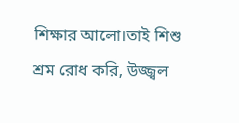শিক্ষার আলো।তাই শিশু শ্রম রোধ করি, উজ্জ্বল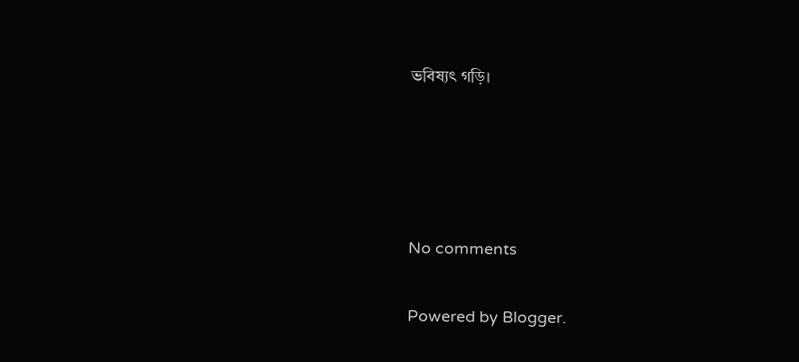ভবিষ্যৎ গড়ি।




No comments

Powered by Blogger.